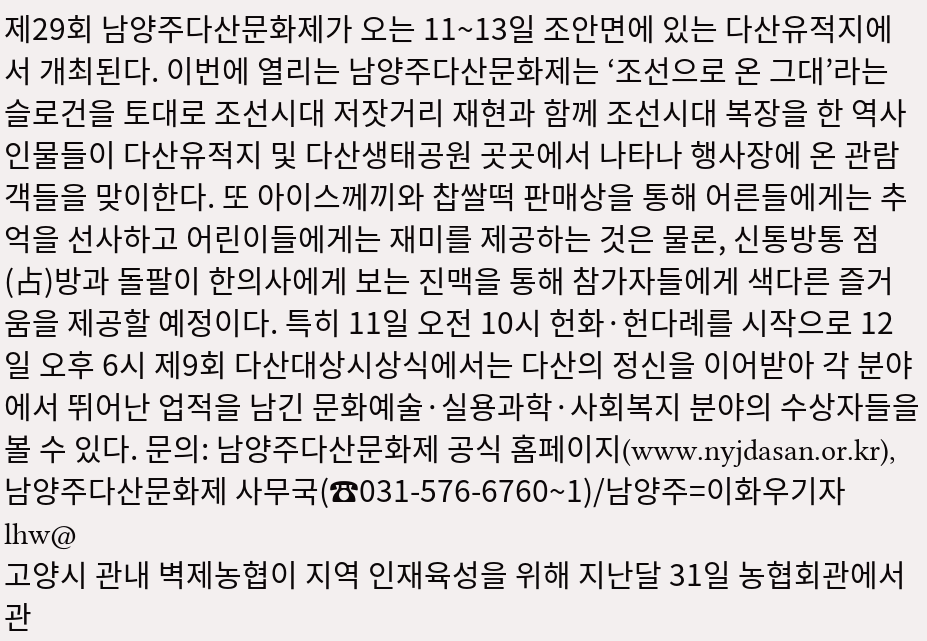제29회 남양주다산문화제가 오는 11~13일 조안면에 있는 다산유적지에서 개최된다. 이번에 열리는 남양주다산문화제는 ‘조선으로 온 그대’라는 슬로건을 토대로 조선시대 저잣거리 재현과 함께 조선시대 복장을 한 역사인물들이 다산유적지 및 다산생태공원 곳곳에서 나타나 행사장에 온 관람객들을 맞이한다. 또 아이스께끼와 찹쌀떡 판매상을 통해 어른들에게는 추억을 선사하고 어린이들에게는 재미를 제공하는 것은 물론, 신통방통 점(占)방과 돌팔이 한의사에게 보는 진맥을 통해 참가자들에게 색다른 즐거움을 제공할 예정이다. 특히 11일 오전 10시 헌화·헌다례를 시작으로 12일 오후 6시 제9회 다산대상시상식에서는 다산의 정신을 이어받아 각 분야에서 뛰어난 업적을 남긴 문화예술·실용과학·사회복지 분야의 수상자들을 볼 수 있다. 문의: 남양주다산문화제 공식 홈페이지(www.nyjdasan.or.kr), 남양주다산문화제 사무국(☎031-576-6760~1)/남양주=이화우기자 lhw@
고양시 관내 벽제농협이 지역 인재육성을 위해 지난달 31일 농협회관에서 관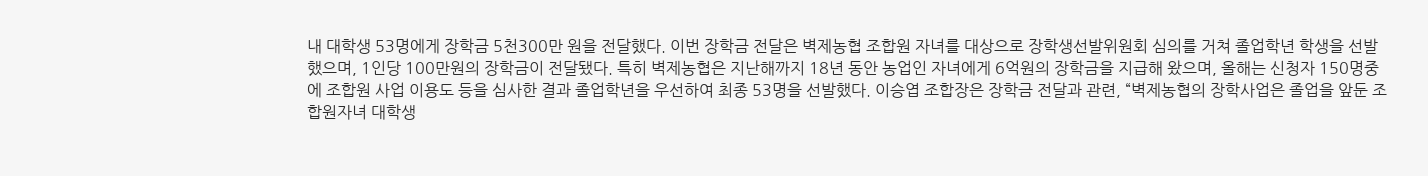내 대학생 53명에게 장학금 5천300만 원을 전달했다. 이번 장학금 전달은 벽제농협 조합원 자녀를 대상으로 장학생선발위원회 심의를 거쳐 졸업학년 학생을 선발했으며, 1인당 100만원의 장학금이 전달됐다. 특히 벽제농협은 지난해까지 18년 동안 농업인 자녀에게 6억원의 장학금을 지급해 왔으며, 올해는 신청자 150명중에 조합원 사업 이용도 등을 심사한 결과 졸업학년을 우선하여 최종 53명을 선발했다. 이승엽 조합장은 장학금 전달과 관련, “벽제농협의 장학사업은 졸업을 앞둔 조합원자녀 대학생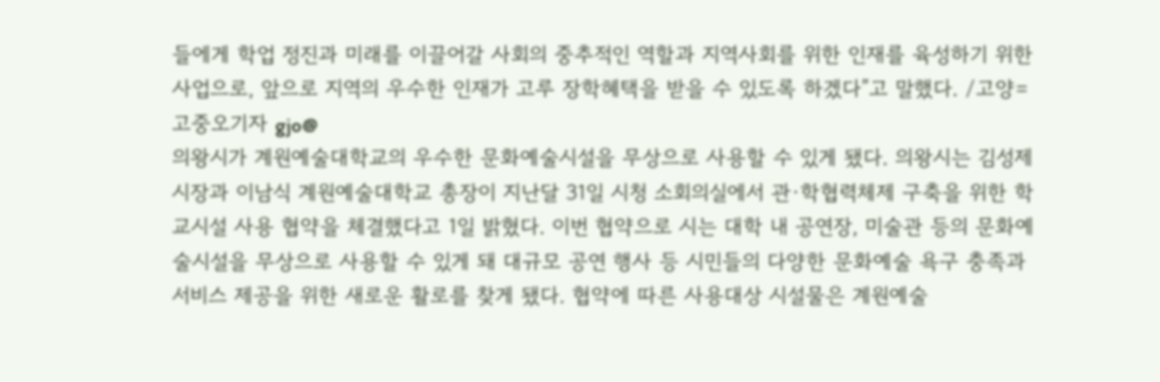들에게 학업 정진과 미래를 이끌어갈 사회의 중추적인 역할과 지역사회를 위한 인재를 육성하기 위한 사업으로, 앞으로 지역의 우수한 인재가 고루 장학혜택을 받을 수 있도록 하겠다”고 말했다. /고양=고중오기자 gjo@
의왕시가 계원예술대학교의 우수한 문화예술시설을 무상으로 사용할 수 있게 됐다. 의왕시는 김성제 시장과 이남식 계원예술대학교 총장이 지난달 31일 시청 소회의실에서 관·학협력체제 구축을 위한 학교시설 사용 협약을 체결했다고 1일 밝혔다. 이번 협약으로 시는 대학 내 공연장, 미술관 등의 문화예술시설을 무상으로 사용할 수 있게 돼 대규모 공연 행사 등 시민들의 다양한 문화예술 욕구 충족과 서비스 제공을 위한 새로운 활로를 찾게 됐다. 협약에 따른 사용대상 시설물은 계원예술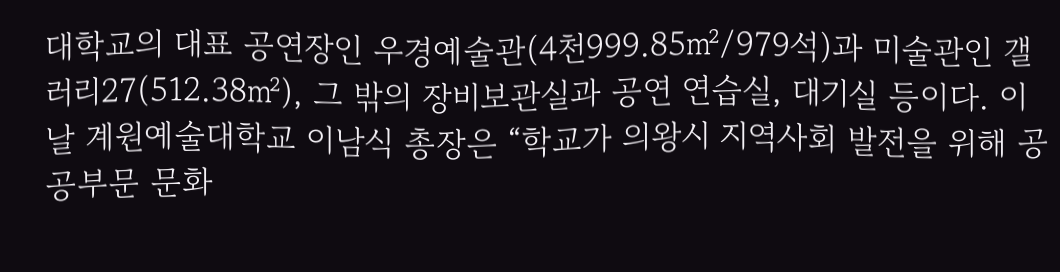대학교의 대표 공연장인 우경예술관(4천999.85㎡/979석)과 미술관인 갤러리27(512.38㎡), 그 밖의 장비보관실과 공연 연습실, 대기실 등이다. 이날 계원예술대학교 이남식 총장은 “학교가 의왕시 지역사회 발전을 위해 공공부문 문화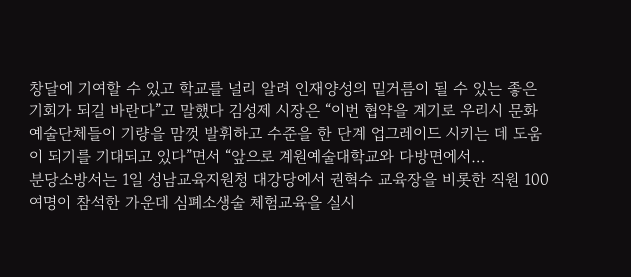창달에 기여할 수 있고 학교를 널리 알려 인재양성의 밑거름이 될 수 있는 좋은 기회가 되길 바란다”고 말했다 김성제 시장은 “이번 협약을 계기로 우리시 문화예술단체들이 기량을 맘껏 발휘하고 수준을 한 단계 업그레이드 시키는 데 도움이 되기를 기대되고 있다”면서 “앞으로 계원예술대학교와 다방면에서…
분당소방서는 1일 성남교육지원청 대강당에서 권혁수 교육장을 비롯한 직원 100여명이 참석한 가운데 심폐소생술 체험교육을 실시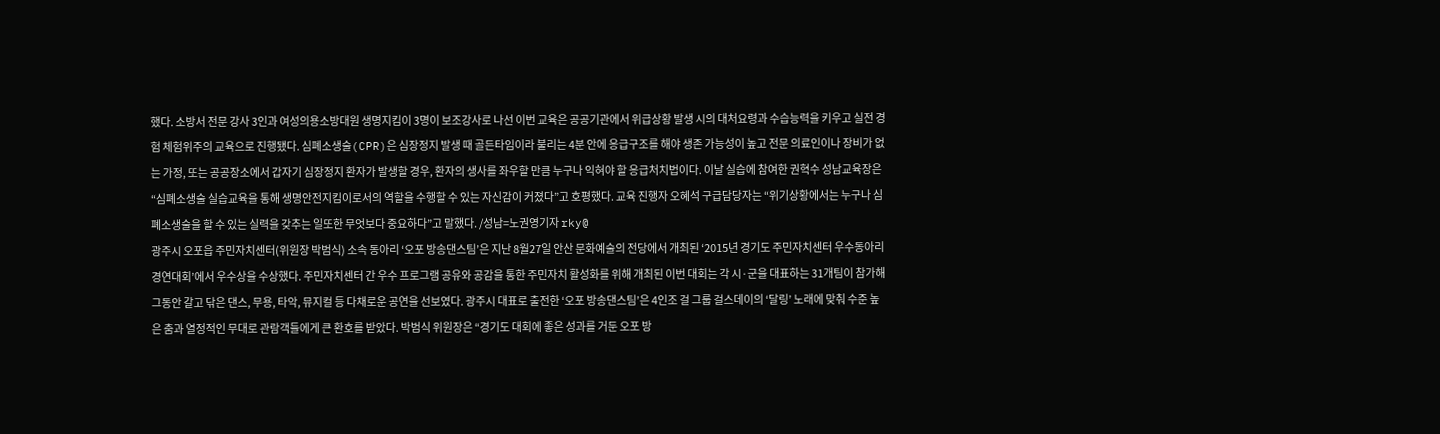했다. 소방서 전문 강사 3인과 여성의용소방대원 생명지킴이 3명이 보조강사로 나선 이번 교육은 공공기관에서 위급상황 발생 시의 대처요령과 수습능력을 키우고 실전 경험 체험위주의 교육으로 진행됐다. 심폐소생술(CPR)은 심장정지 발생 때 골든타임이라 불리는 4분 안에 응급구조를 해야 생존 가능성이 높고 전문 의료인이나 장비가 없는 가정, 또는 공공장소에서 갑자기 심장정지 환자가 발생할 경우, 환자의 생사를 좌우할 만큼 누구나 익혀야 할 응급처치법이다. 이날 실습에 참여한 권혁수 성남교육장은 “심폐소생술 실습교육을 통해 생명안전지킴이로서의 역할을 수행할 수 있는 자신감이 커졌다”고 호평했다. 교육 진행자 오혜석 구급담당자는 “위기상황에서는 누구나 심폐소생술을 할 수 있는 실력을 갖추는 일또한 무엇보다 중요하다”고 말했다. /성남=노권영기자 rky@
광주시 오포읍 주민자치센터(위원장 박범식) 소속 동아리 ‘오포 방송댄스팀’은 지난 8월27일 안산 문화예술의 전당에서 개최된 ‘2015년 경기도 주민자치센터 우수동아리 경연대회’에서 우수상을 수상했다. 주민자치센터 간 우수 프로그램 공유와 공감을 통한 주민자치 활성화를 위해 개최된 이번 대회는 각 시·군을 대표하는 31개팀이 참가해 그동안 갈고 닦은 댄스, 무용, 타악, 뮤지컬 등 다채로운 공연을 선보였다. 광주시 대표로 출전한 ‘오포 방송댄스팀’은 4인조 걸 그룹 걸스데이의 ‘달링’ 노래에 맞춰 수준 높은 춤과 열정적인 무대로 관람객들에게 큰 환호를 받았다. 박범식 위원장은 “경기도 대회에 좋은 성과를 거둔 오포 방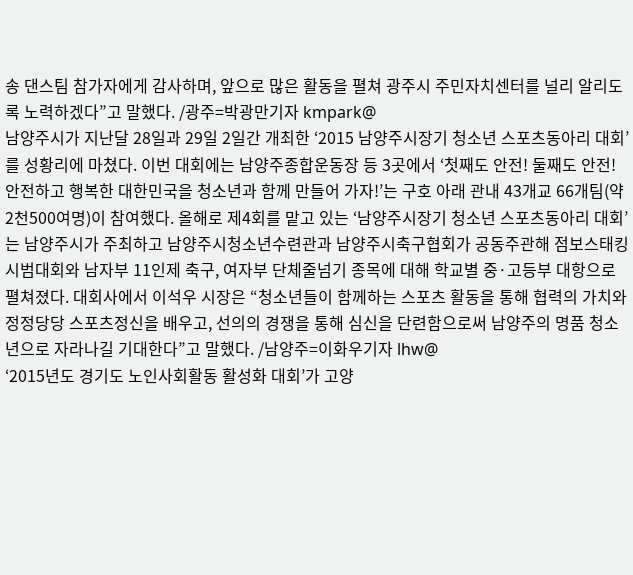송 댄스팀 참가자에게 감사하며, 앞으로 많은 활동을 펼쳐 광주시 주민자치센터를 널리 알리도록 노력하겠다”고 말했다. /광주=박광만기자 kmpark@
남양주시가 지난달 28일과 29일 2일간 개최한 ‘2015 남양주시장기 청소년 스포츠동아리 대회’를 성황리에 마쳤다. 이번 대회에는 남양주종합운동장 등 3곳에서 ‘첫째도 안전! 둘째도 안전! 안전하고 행복한 대한민국을 청소년과 함께 만들어 가자!’는 구호 아래 관내 43개교 66개팀(약 2천500여명)이 참여했다. 올해로 제4회를 맡고 있는 ‘남양주시장기 청소년 스포츠동아리 대회’는 남양주시가 주최하고 남양주시청소년수련관과 남양주시축구협회가 공동주관해 점보스태킹 시범대회와 남자부 11인제 축구, 여자부 단체줄넘기 종목에 대해 학교별 중·고등부 대항으로 펼쳐졌다. 대회사에서 이석우 시장은 “청소년들이 함께하는 스포츠 활동을 통해 협력의 가치와 정정당당 스포츠정신을 배우고, 선의의 경쟁을 통해 심신을 단련함으로써 남양주의 명품 청소년으로 자라나길 기대한다”고 말했다. /남양주=이화우기자 lhw@
‘2015년도 경기도 노인사회활동 활성화 대회’가 고양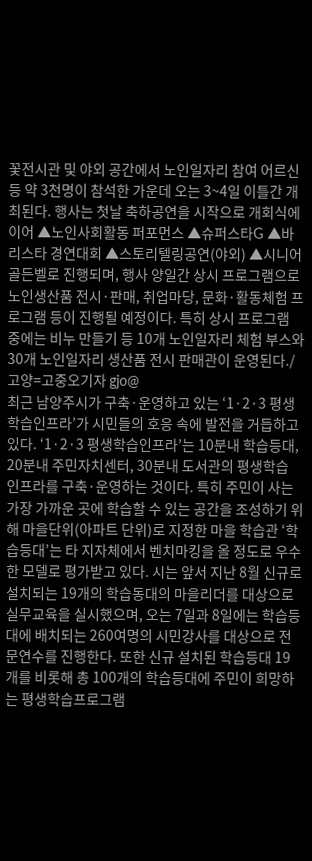꽃전시관 및 야외 공간에서 노인일자리 참여 어르신 등 약 3천명이 참석한 가운데 오는 3~4일 이틀간 개최된다. 행사는 첫날 축하공연을 시작으로 개회식에 이어 ▲노인사회활동 퍼포먼스 ▲슈퍼스타G ▲바리스타 경연대회 ▲스토리텔링공연(야외) ▲시니어골든벨로 진행되며, 행사 양일간 상시 프로그램으로 노인생산품 전시·판매, 취업마당, 문화·활동체험 프로그램 등이 진행될 예정이다. 특히 상시 프로그램 중에는 비누 만들기 등 10개 노인일자리 체험 부스와 30개 노인일자리 생산품 전시 판매관이 운영된다./고양=고중오기자 gjo@
최근 남양주시가 구축·운영하고 있는 ‘1·2·3 평생학습인프라’가 시민들의 호응 속에 발전을 거듭하고 있다. ‘1·2·3 평생학습인프라’는 10분내 학습등대, 20분내 주민자치센터, 30분내 도서관의 평생학습 인프라를 구축·운영하는 것이다. 특히 주민이 사는 가장 가까운 곳에 학습할 수 있는 공간을 조성하기 위해 마을단위(아파트 단위)로 지정한 마을 학습관 ‘학습등대’는 타 지자체에서 벤치마킹을 올 정도로 우수한 모델로 평가받고 있다. 시는 앞서 지난 8월 신규로 설치되는 19개의 학습동대의 마을리더를 대상으로 실무교육을 실시했으며, 오는 7일과 8일에는 학습등대에 배치되는 260여명의 시민강사를 대상으로 전문연수를 진행한다. 또한 신규 설치된 학습등대 19개를 비롯해 총 100개의 학습등대에 주민이 희망하는 평생학습프로그램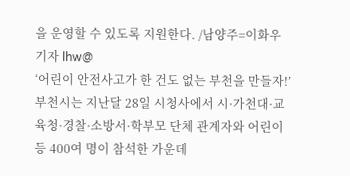을 운영할 수 있도록 지원한다. /남양주=이화우기자 lhw@
‘어린이 안전사고가 한 건도 없는 부천을 만들자!’ 부천시는 지난달 28일 시청사에서 시·가천대·교육청·경찰·소방서·학부모 단체 관계자와 어린이 등 400여 명이 참석한 가운데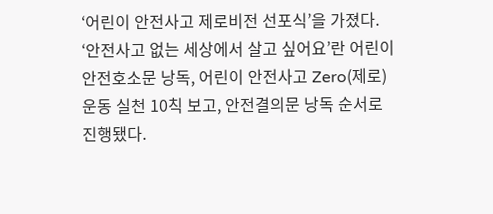‘어린이 안전사고 제로비전 선포식’을 가졌다. ‘안전사고 없는 세상에서 살고 싶어요’란 어린이 안전호소문 낭독, 어린이 안전사고 Zero(제로) 운동 실천 10칙 보고, 안전결의문 낭독 순서로 진행됐다.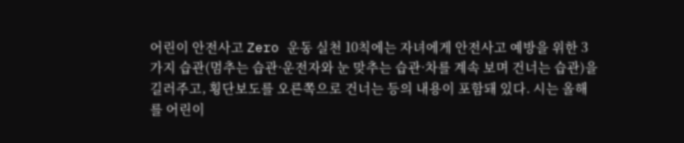어린이 안전사고 Zero 운동 실천 10칙에는 자녀에게 안전사고 예방을 위한 3가지 습관(멈추는 습관·운전자와 눈 맞추는 습관·차를 계속 보며 건너는 습관)을 길러주고, 횡단보도를 오른쪽으로 건너는 등의 내용이 포함돼 있다. 시는 올해를 어린이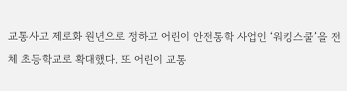교통사고 제로화 원년으로 정하고 어린이 안전통학 사업인 ‘워킹스쿨’을 전체 초등학교로 확대했다. 또 어린이 교통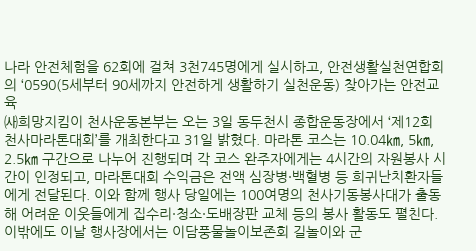나라 안전체험을 62회에 걸쳐 3천745명에게 실시하고, 안전생활실천연합회의 ‘0590(5세부터 90세까지 안전하게 생활하기 실천운동) 찾아가는 안전교육
㈔희망지킴이 천사운동본부는 오는 3일 동두천시 종합운동장에서 ‘제12회 천사마라톤대회’를 개최한다고 31일 밝혔다. 마라톤 코스는 10.04㎞, 5㎞, 2.5㎞ 구간으로 나누어 진행되며 각 코스 완주자에게는 4시간의 자원봉사 시간이 인정되고, 마라톤대회 수익금은 전액 심장병·백혈병 등 희귀난치환자들에게 전달된다. 이와 함께 행사 당일에는 100여명의 천사기동봉사대가 출동해 어려운 이웃들에게 집수리·청소·도배장판 교체 등의 봉사 활동도 펼친다. 이밖에도 이날 행사장에서는 이담풍물놀이보존회 길놀이와 군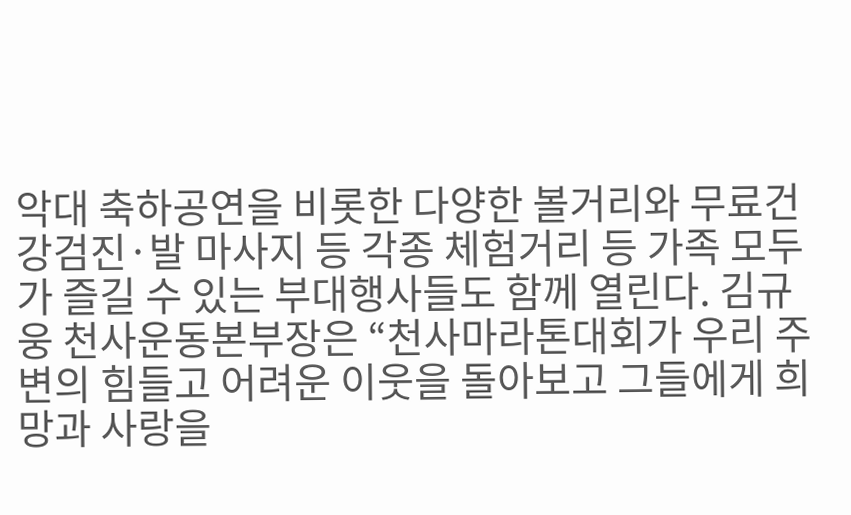악대 축하공연을 비롯한 다양한 볼거리와 무료건강검진·발 마사지 등 각종 체험거리 등 가족 모두가 즐길 수 있는 부대행사들도 함께 열린다. 김규웅 천사운동본부장은 “천사마라톤대회가 우리 주변의 힘들고 어려운 이웃을 돌아보고 그들에게 희망과 사랑을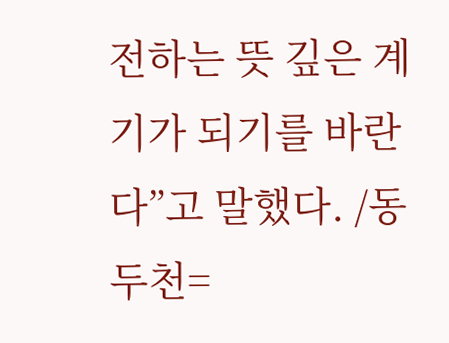전하는 뜻 깊은 계기가 되기를 바란다”고 말했다. /동두천=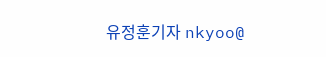유정훈기자 nkyoo@